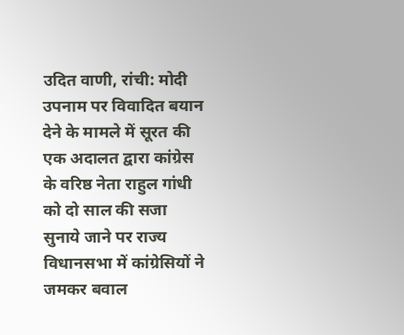उदित वाणी, रांची: मोदी उपनाम पर विवादित बयान देने के मामले में सूरत की एक अदालत द्वारा कांग्रेस के वरिष्ठ नेता राहुल गांधी को दो साल की सजा सुनाये जाने पर राज्य विधानसभा में कांग्रेसियों ने जमकर बवाल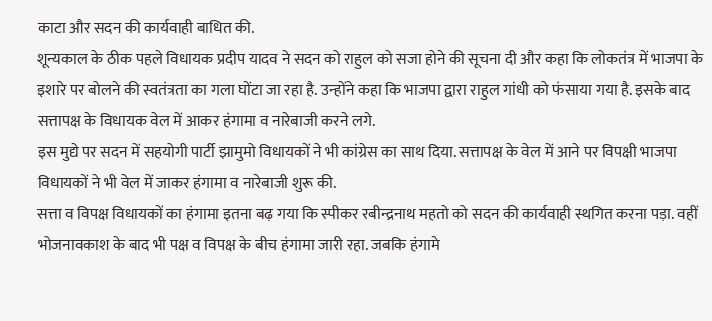काटा और सदन की कार्यवाही बाधित की.
शून्यकाल के ठीक पहले विधायक प्रदीप यादव ने सदन को राहुल को सजा होने की सूचना दी और कहा कि लोकतंत्र में भाजपा के इशारे पर बोलने की स्वतंत्रता का गला घोंटा जा रहा है. उन्होंने कहा कि भाजपा द्वारा राहुल गांधी को फंसाया गया है. इसके बाद सत्तापक्ष के विधायक वेल में आकर हंगामा व नारेबाजी करने लगे.
इस मुद्ये पर सदन में सहयोगी पार्टी झामुमो विधायकों ने भी कांग्रेस का साथ दिया. सत्तापक्ष के वेल में आने पर विपक्षी भाजपा विधायकों ने भी वेल में जाकर हंगामा व नारेबाजी शुरू की.
सत्ता व विपक्ष विधायकों का हंगामा इतना बढ़ गया कि स्पीकर रबीन्द्रनाथ महतो को सदन की कार्यवाही स्थगित करना पड़ा. वहीं भोजनावकाश के बाद भी पक्ष व विपक्ष के बीच हंगामा जारी रहा. जबकि हंगामे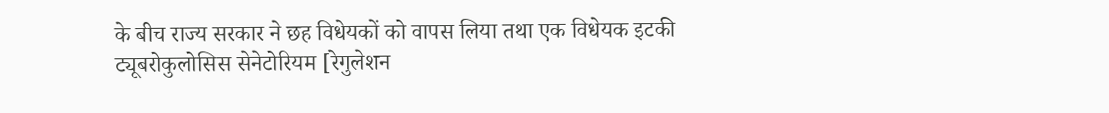के बीच राज्य सरकार ने छह विधेयकों को वापस लिया तथा एक विधेयक इटकी ट्यूबरोकुलोसिस सेनेटोरियम [रेगुलेशन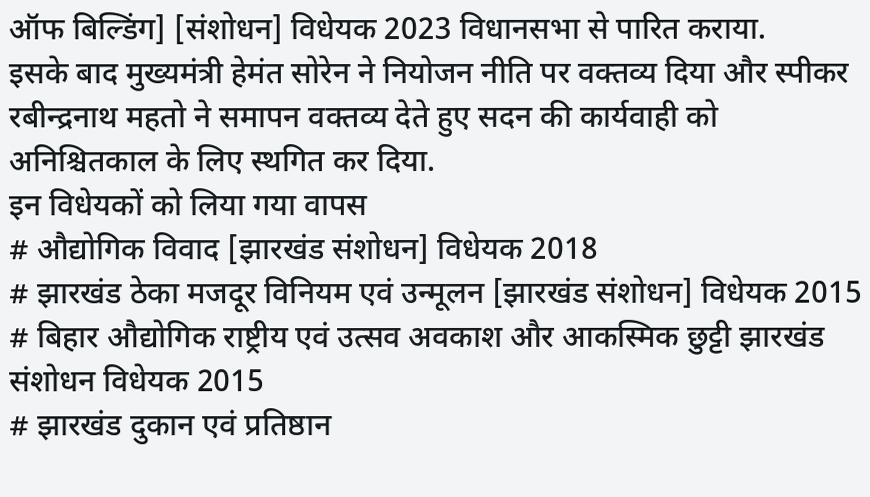ऑफ बिल्डिंग] [संशोधन] विधेयक 2023 विधानसभा से पारित कराया.
इसके बाद मुख्यमंत्री हेमंत सोरेन ने नियोजन नीति पर वक्तव्य दिया और स्पीकर रबीन्द्रनाथ महतो ने समापन वक्तव्य देते हुए सदन की कार्यवाही को अनिश्चितकाल के लिए स्थगित कर दिया.
इन विधेयकों को लिया गया वापस
# औद्योगिक विवाद [झारखंड संशोधन] विधेयक 2018
# झारखंड ठेका मजदूर विनियम एवं उन्मूलन [झारखंड संशोधन] विधेयक 2015
# बिहार औद्योगिक राष्ट्रीय एवं उत्सव अवकाश और आकस्मिक छुट्टी झारखंड संशोधन विधेयक 2015
# झारखंड दुकान एवं प्रतिष्ठान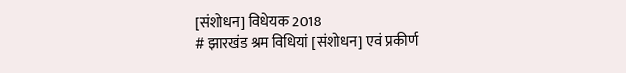[संशोधन] विधेयक 2018
# झारखंड श्रम विधियां [संशोधन] एवं प्रकीर्ण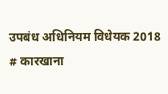उपबंध अधिनियम विधेयक 2018
# कारखाना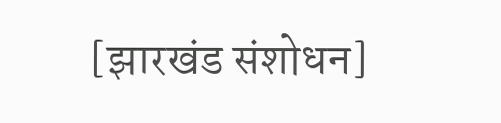[झारखंड संशोधन]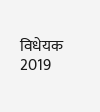विधेयक 2019